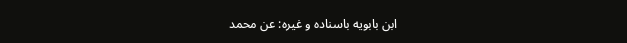ابن بابويه باسناده و غيره: عن محمد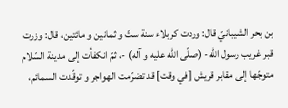بن بحر الشيبانيّ قال: وردت كربلاء سنة ستّ و ثمانين و مائتين، قال: وزرت قبر غريب رسول اللّه- (صلّى اللّه عليه و آله) -، ثمّ انكفأت إلى مدينة السّلام متوجّها إلى مقابر قريش [في وقت] قد تضرّمت الهواجر و توقّدت السمائم،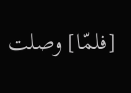[فلمّا] وصلت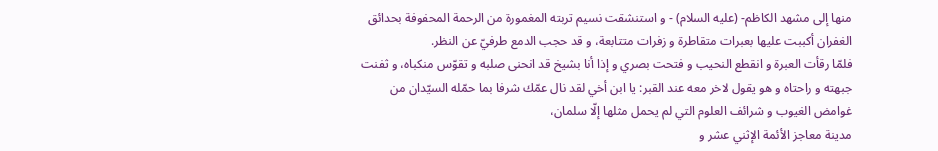منها إلى مشهد الكاظم- (عليه السلام) - و استنشقت نسيم تربته المغمورة من الرحمة المحفوفة بحدائق الغفران أكببت عليها بعبرات متقاطرة و زفرات متتابعة، و قد حجب الدمع طرفيّ عن النظر.
فلمّا رقأت العبرة و انقطع النحيب و فتحت بصري و إذا أنا بشيخ قد انحنى صلبه و تقوّس منكباه، و ثفنت جبهته و راحتاه و هو يقول لاخر معه عند القبر: يا ابن أخي لقد نال عمّك شرفا بما حمّله السيّدان من غوامض الغيوب و شرائف العلوم التي لم يحمل مثلها إلّا سلمان،
مدينة معاجز الأئمة الإثني عشر و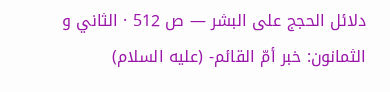دلائل الحجج على البشر — ص 512 · الثاني و الثمانون: خبر أمّ القائم- (عليه السلام)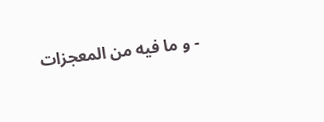- و ما فيه من المعجزات